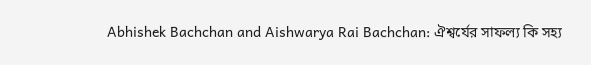Abhishek Bachchan and Aishwarya Rai Bachchan: ঐশ্বর্যের সাফল্য কি সহ্য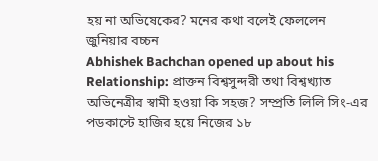হয় না অভিষেকের? মনের কথা বলেই ফেললেন জুনিয়ার বচ্চন
Abhishek Bachchan opened up about his Relationship: প্রাক্তন বিশ্বসুন্দরী তথা বিশ্বখ্যাত অভিনেত্রীর স্বামী হওয়া কি সহজ? সম্প্রতি লিলি সিং-এর পডকাস্টে হাজির হয়ে নিজের ১৮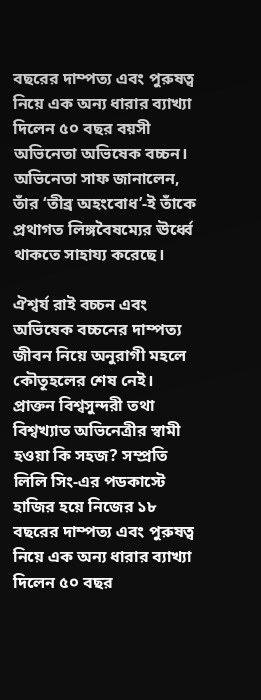বছরের দাম্পত্য এবং পুরুষত্ব নিয়ে এক অন্য ধারার ব্যাখ্যা দিলেন ৫০ বছর বয়সী অভিনেতা অভিষেক বচ্চন। অভিনেতা সাফ জানালেন, তাঁর ‘তীব্র অহংবোধ’-ই তাঁকে প্রথাগত লিঙ্গবৈষম্যের ঊর্ধ্বে থাকতে সাহায্য করেছে।

ঐশ্বর্য রাই বচ্চন এবং অভিষেক বচ্চনের দাম্পত্য জীবন নিয়ে অনুরাগী মহলে কৌতূহলের শেষ নেই। প্রাক্তন বিশ্বসুন্দরী তথা বিশ্বখ্যাত অভিনেত্রীর স্বামী হওয়া কি সহজ? সম্প্রতি লিলি সিং-এর পডকাস্টে হাজির হয়ে নিজের ১৮ বছরের দাম্পত্য এবং পুরুষত্ব নিয়ে এক অন্য ধারার ব্যাখ্যা দিলেন ৫০ বছর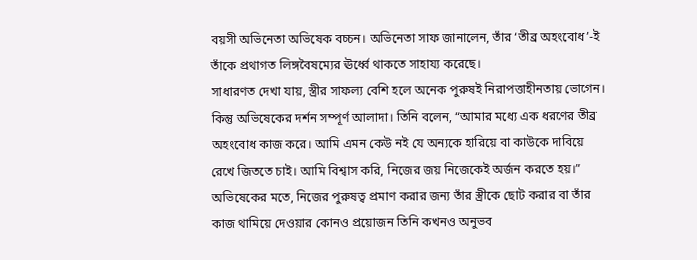বয়সী অভিনেতা অভিষেক বচ্চন। অভিনেতা সাফ জানালেন, তাঁর ‘তীব্র অহংবোধ’-ই তাঁকে প্রথাগত লিঙ্গবৈষম্যের ঊর্ধ্বে থাকতে সাহায্য করেছে।
সাধারণত দেখা যায়, স্ত্রীর সাফল্য বেশি হলে অনেক পুরুষই নিরাপত্তাহীনতায় ভোগেন। কিন্তু অভিষেকের দর্শন সম্পূর্ণ আলাদা। তিনি বলেন, “আমার মধ্যে এক ধরণের তীব্র অহংবোধ কাজ করে। আমি এমন কেউ নই যে অন্যকে হারিয়ে বা কাউকে দাবিয়ে রেখে জিততে চাই। আমি বিশ্বাস করি, নিজের জয় নিজেকেই অর্জন করতে হয়।” অভিষেকের মতে, নিজের পুরুষত্ব প্রমাণ করার জন্য তাঁর স্ত্রীকে ছোট করার বা তাঁর কাজ থামিয়ে দেওয়ার কোনও প্রয়োজন তিনি কখনও অনুভব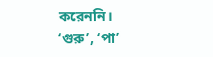করেননি।
‘গুরু’, ‘পা’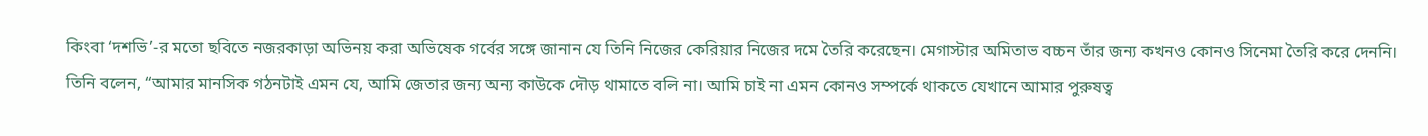কিংবা ‘দশভি’-র মতো ছবিতে নজরকাড়া অভিনয় করা অভিষেক গর্বের সঙ্গে জানান যে তিনি নিজের কেরিয়ার নিজের দমে তৈরি করেছেন। মেগাস্টার অমিতাভ বচ্চন তাঁর জন্য কখনও কোনও সিনেমা তৈরি করে দেননি। তিনি বলেন, “আমার মানসিক গঠনটাই এমন যে, আমি জেতার জন্য অন্য কাউকে দৌড় থামাতে বলি না। আমি চাই না এমন কোনও সম্পর্কে থাকতে যেখানে আমার পুরুষত্ব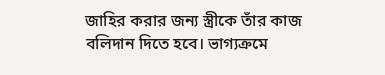জাহির করার জন্য স্ত্রীকে তাঁর কাজ বলিদান দিতে হবে। ভাগ্যক্রমে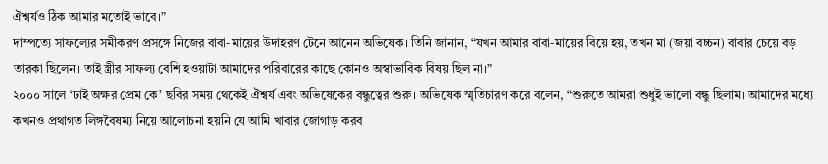ঐশ্বর্যও ঠিক আমার মতোই ভাবে।”
দাম্পত্যে সাফল্যের সমীকরণ প্রসঙ্গে নিজের বাবা-মায়ের উদাহরণ টেনে আনেন অভিষেক। তিনি জানান, “যখন আমার বাবা-মায়ের বিয়ে হয়, তখন মা (জয়া বচ্চন) বাবার চেয়ে বড় তারকা ছিলেন। তাই স্ত্রীর সাফল্য বেশি হওয়াটা আমাদের পরিবারের কাছে কোনও অস্বাভাবিক বিষয় ছিল না।”
২০০০ সালে ‘ঢাই অক্ষর প্রেম কে’ ছবির সময় থেকেই ঐশ্বর্য এবং অভিষেকের বন্ধুত্বের শুরু। অভিষেক স্মৃতিচারণ করে বলেন, “শুরুতে আমরা শুধুই ভালো বন্ধু ছিলাম। আমাদের মধ্যে কখনও প্রথাগত লিঙ্গবৈষম্য নিয়ে আলোচনা হয়নি যে আমি খাবার জোগাড় করব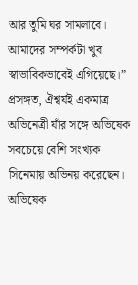আর তুমি ঘর সামলাবে। আমাদের সম্পর্কটা খুব স্বাভাবিকভাবেই এগিয়েছে।” প্রসঙ্গত, ঐশ্বর্যই একমাত্র অভিনেত্রী যাঁর সঙ্গে অভিষেক সবচেয়ে বেশি সংখ্যক সিনেমায় অভিনয় করেছেন।
অভিষেক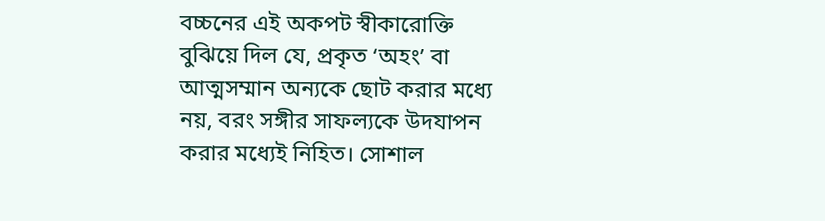বচ্চনের এই অকপট স্বীকারোক্তি বুঝিয়ে দিল যে, প্রকৃত ‘অহং’ বা আত্মসম্মান অন্যকে ছোট করার মধ্যে নয়, বরং সঙ্গীর সাফল্যকে উদযাপন করার মধ্যেই নিহিত। সোশাল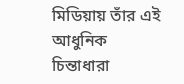মিডিয়ায় তাঁর এই আধুনিক চিন্তাধারা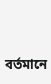বর্তমানে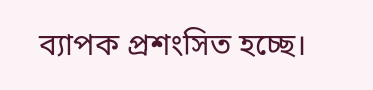ব্যাপক প্রশংসিত হচ্ছে।